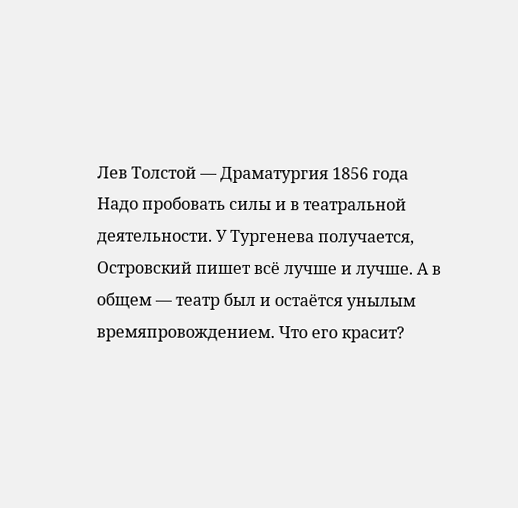Лев Толстой — Драматургия 1856 года
Надо пробовать силы и в театральной деятельности. У Тургенева получается, Островский пишет всё лучше и лучше. А в общем — театр был и остаётся унылым времяпровождением. Что его красит?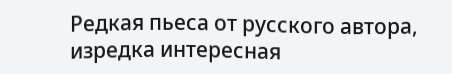Редкая пьеса от русского автора, изредка интересная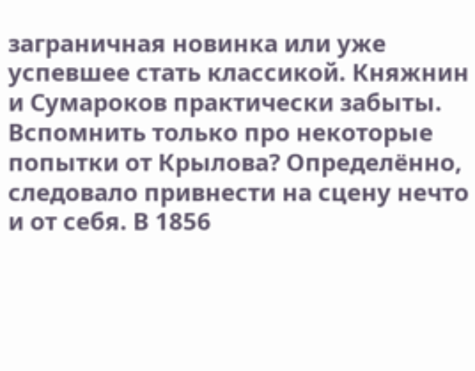заграничная новинка или уже успевшее стать классикой. Княжнин и Сумароков практически забыты. Вспомнить только про некоторые попытки от Крылова? Определённо, следовало привнести на сцену нечто и от себя. В 1856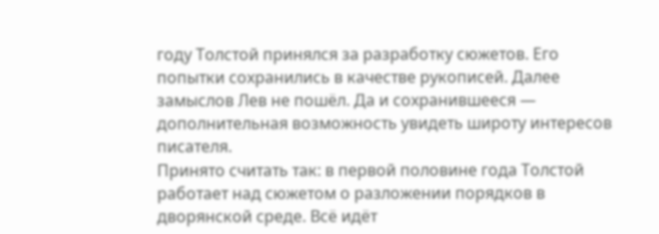году Толстой принялся за разработку сюжетов. Его попытки сохранились в качестве рукописей. Далее замыслов Лев не пошёл. Да и сохранившееся — дополнительная возможность увидеть широту интересов писателя.
Принято считать так: в первой половине года Толстой работает над сюжетом о разложении порядков в дворянской среде. Всё идёт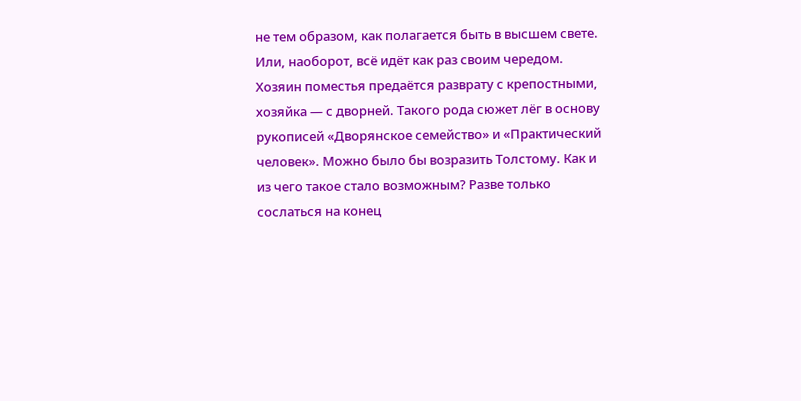не тем образом, как полагается быть в высшем свете. Или, наоборот, всё идёт как раз своим чередом. Хозяин поместья предаётся разврату с крепостными, хозяйка — с дворней. Такого рода сюжет лёг в основу рукописей «Дворянское семейство» и «Практический человек». Можно было бы возразить Толстому. Как и из чего такое стало возможным? Разве только сослаться на конец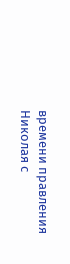времени правления Николая с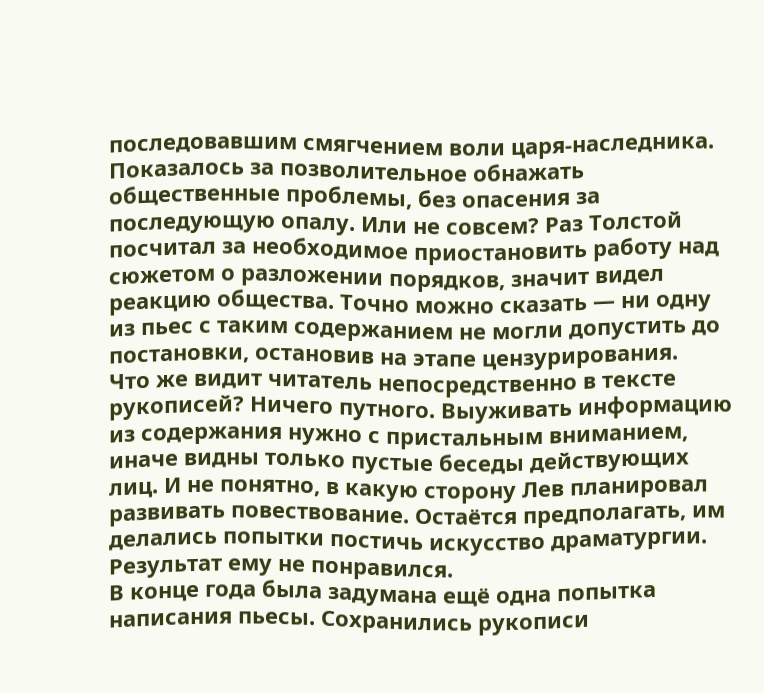последовавшим смягчением воли царя-наследника. Показалось за позволительное обнажать общественные проблемы, без опасения за последующую опалу. Или не совсем? Раз Толстой посчитал за необходимое приостановить работу над сюжетом о разложении порядков, значит видел реакцию общества. Точно можно сказать — ни одну из пьес с таким содержанием не могли допустить до постановки, остановив на этапе цензурирования.
Что же видит читатель непосредственно в тексте рукописей? Ничего путного. Выуживать информацию из содержания нужно с пристальным вниманием, иначе видны только пустые беседы действующих лиц. И не понятно, в какую сторону Лев планировал развивать повествование. Остаётся предполагать, им делались попытки постичь искусство драматургии. Результат ему не понравился.
В конце года была задумана ещё одна попытка написания пьесы. Сохранились рукописи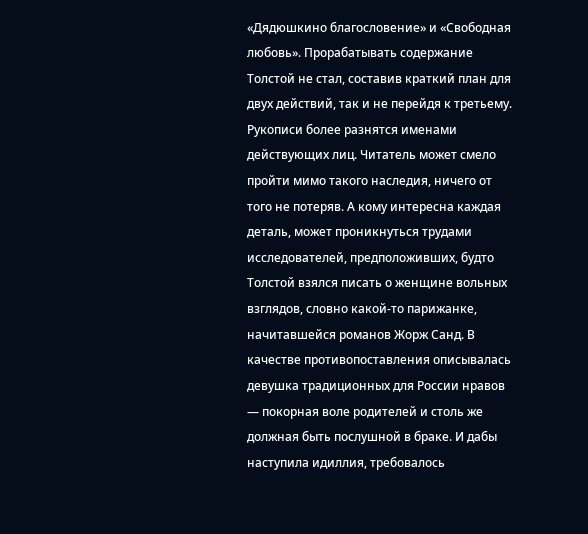«Дядюшкино благословение» и «Свободная любовь». Прорабатывать содержание Толстой не стал, составив краткий план для двух действий, так и не перейдя к третьему. Рукописи более разнятся именами действующих лиц. Читатель может смело пройти мимо такого наследия, ничего от того не потеряв. А кому интересна каждая деталь, может проникнуться трудами исследователей, предположивших, будто Толстой взялся писать о женщине вольных взглядов, словно какой-то парижанке, начитавшейся романов Жорж Санд. В качестве противопоставления описывалась девушка традиционных для России нравов — покорная воле родителей и столь же должная быть послушной в браке. И дабы наступила идиллия, требовалось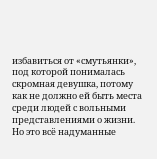избавиться от «смутьянки», под которой понималась скромная девушка, потому как не должно ей быть места среди людей с вольными представлениями о жизни.
Но это всё надуманные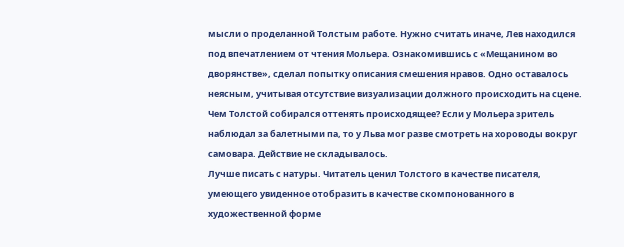мысли о проделанной Толстым работе. Нужно считать иначе, Лев находился под впечатлением от чтения Мольера. Ознакомившись с «Мещанином во дворянстве», сделал попытку описания смешения нравов. Одно оставалось неясным, учитывая отсутствие визуализации должного происходить на сцене. Чем Толстой собирался оттенять происходящее? Если у Мольера зритель наблюдал за балетными па, то у Льва мог разве смотреть на хороводы вокруг самовара. Действие не складывалось.
Лучше писать с натуры. Читатель ценил Толстого в качестве писателя, умеющего увиденное отобразить в качестве скомпонованного в художественной форме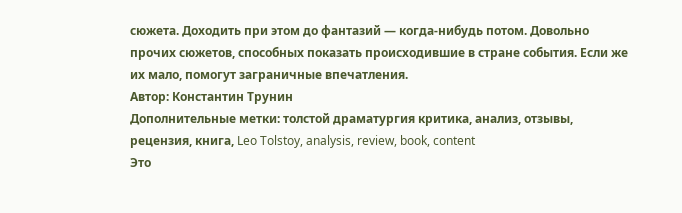сюжета. Доходить при этом до фантазий — когда-нибудь потом. Довольно прочих сюжетов, способных показать происходившие в стране события. Если же их мало, помогут заграничные впечатления.
Автор: Константин Трунин
Дополнительные метки: толстой драматургия критика, анализ, отзывы, рецензия, книга, Leo Tolstoy, analysis, review, book, content
Это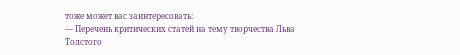тоже может вас заинтересовать:
— Перечень критических статей на тему творчества Льва Толстого